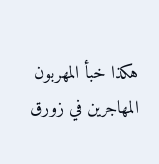هكذا خبأ المهربون المهاجرين في زورق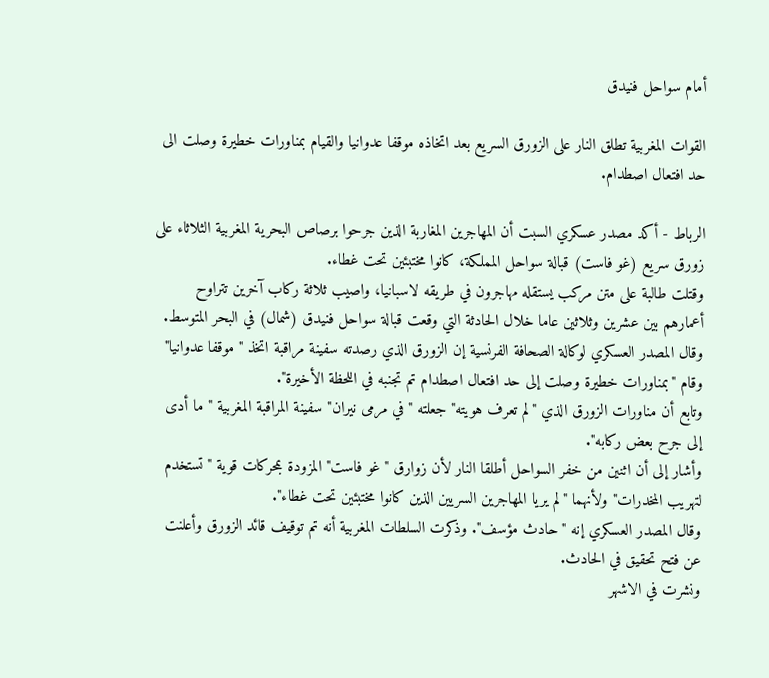أمام سواحل فنيدق

القوات المغربية تطلق النار على الزورق السريع بعد اتخاذه موقفا عدوانيا والقيام بمناورات خطيرة وصلت الى حد افتعال اصطدام.

الرباط - أكد مصدر عسكري السبت أن المهاجرين المغاربة الذين جرحوا برصاص البحرية المغربية الثلاثاء على زورق سريع (غو فاست) قبالة سواحل المملكة، كانوا مختبئين تحت غطاء.
وقتلت طالبة على متن مركب يستقله مهاجرون في طريقه لاسبانيا، واصيب ثلاثة ركاب آخرين تتراوح أعمارهم بين عشرين وثلاثين عاما خلال الحادثة التي وقعت قبالة سواحل فنيدق (شمال) في البحر المتوسط.
وقال المصدر العسكري لوكالة الصحافة الفرنسية إن الزورق الذي رصدته سفينة مراقبة اتخذ "موقفا عدوانيا" وقام "بمناورات خطيرة وصلت إلى حد افتعال اصطدام تم تجنبه في اللحظة الأخيرة".
وتابع أن مناورات الزورق الذي "لم تعرف هويته" جعلته "في مرمى نيران" سفينة المراقبة المغربية "ما أدى إلى جرح بعض ركابه".
وأشار إلى أن اثنين من خفر السواحل أطلقا النار لأن زوارق "غو فاست" المزودة بمحركات قوية "تستخدم لتهريب المخدرات" ولأنهما "لم يريا المهاجرين السريين الذين كانوا مختبئين تحت غطاء".
وقال المصدر العسكري إنه "حادث مؤسف". وذكرت السلطات المغربية أنه تم توقيف قائد الزورق وأعلنت عن فتح تحقيق في الحادث.
ونشرت في الاشهر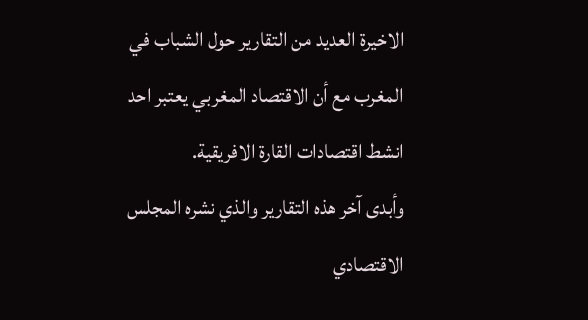الاخيرة العديد من التقارير حول الشباب في المغرب مع أن الاقتصاد المغربي يعتبر احد انشط اقتصادات القارة الافريقية.
وأبدى آخر هذه التقارير والذي نشره المجلس الاقتصادي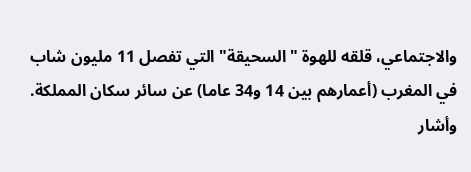والاجتماعي، قلقه للهوة "السحيقة" التي تفصل 11 مليون شاب في المغرب (أعمارهم بين 14 و34 عاما) عن سائر سكان المملكة.
وأشار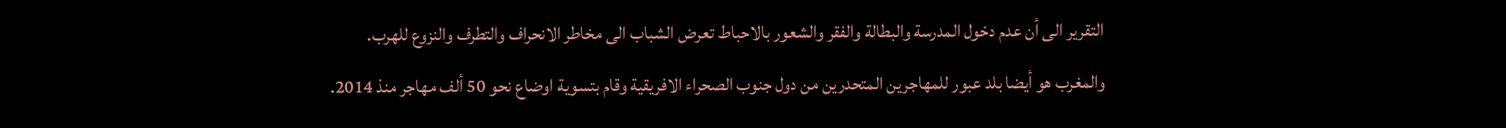التقرير الى أن عدم دخول المدرسة والبطالة والفقر والشعور بالاحباط تعرض الشباب الى مخاطر الانحراف والتطرف والنزوع للهرب.
والمغرب هو أيضا بلد عبور للمهاجرين المتحدرين من دول جنوب الصحراء الافريقية وقام بتسوية اوضاع نحو 50 ألف مهاجر منذ 2014.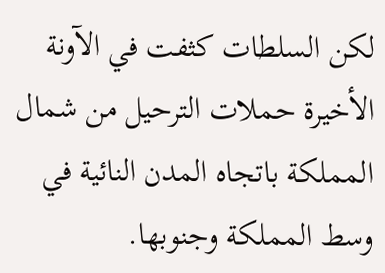لكن السلطات كثفت في الآونة الأخيرة حملات الترحيل من شمال المملكة باتجاه المدن النائية في وسط المملكة وجنوبها.